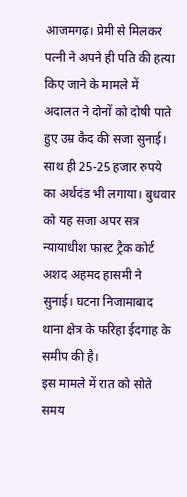आजमगढ़। प्रेमी से मिलकर पत्नी ने अपने ही पति की हत्या किए जाने के मामले में अदालत ने दोनों को दोषी पाते हुए उम्र कैद की सजा सुनाई। साथ ही 25-25 हजार रुपये का अर्थदंड भी लगाया। बुधवार को यह सजा अपर सत्र न्यायाधीश फास्ट ट्रैक कोर्ट अशद अहमद हासमी ने सुनाई। घटना निजामाबाद थाना क्षेत्र के फरिहा ईदगाह के समीप की है।
इस मामले में रात को सोते समय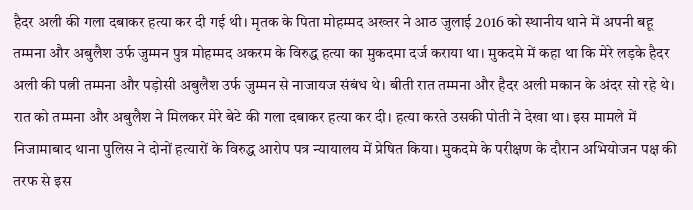हैदर अली की गला दबाकर हत्या कर दी गई थी। मृतक के पिता मोहम्मद अख्तर ने आठ जुलाई 2016 को स्थानीय थाने में अपनी बहू तम्मना और अबुलैश उर्फ जुम्मन पुत्र मोहम्मद अकरम के विरुद्ध हत्या का मुकदमा दर्ज कराया था। मुकदमे में कहा था कि मेरे लड़के हैदर अली की पत्नी तम्मना और पड़ोसी अबुलैश उर्फ जुम्मन से नाजायज संबंध थे। बीती रात तम्मना और हैदर अली मकान के अंदर सो रहे थे। रात को तम्मना और अबुलैश ने मिलकर मेरे बेटे की गला दबाकर हत्या कर दी। हत्या करते उसकी पोती ने देखा था। इस मामले में निजामाबाद थाना पुलिस ने दोनों हत्यारों के विरुद्ध आरोप पत्र न्यायालय में प्रेषित किया। मुकदमे के परीक्षण के दौरान अभियोजन पक्ष की तरफ से इस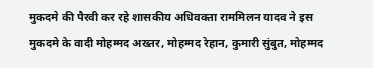मुकदमे की पैरवी कर रहे शासकीय अधिवक्ता राममिलन यादव ने इस मुकदमे के वादी मोहम्मद अख्तर, मोहम्मद रेहान, कुमारी सुंबुत, मोहम्मद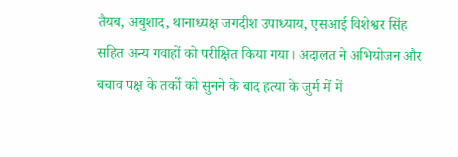तैयब, अबुशाद, थानाध्यक्ष जगदीश उपाध्याय, एसआई विशेश्वर सिंह सहित अन्य गवाहों को परीक्षित किया गया। अदालत ने अभियोजन और बचाव पक्ष के तर्को को सुनने के बाद हत्या के जुर्म में में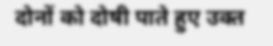दोनों को दोषी पाते हुए उक्त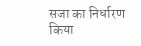सजा का निर्धारण किया